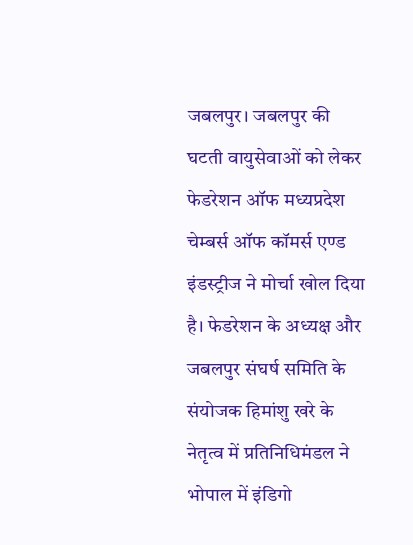जबलपुर। जबलपुर की घटती वायुसेवाओं को लेकर फेडरेशन ऑफ मध्यप्रदेश चेम्बर्स ऑफ कॉमर्स एण्ड इंडस्ट्रीज ने मोर्चा खोल दिया है। फेडरेशन के अध्यक्ष और जबलपुर संघर्ष समिति के संयोजक हिमांशु खरे के नेतृत्व में प्रतिनिधिमंडल ने भोपाल में इंडिगो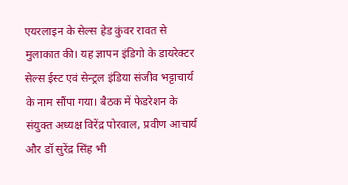एयरलाइन के सेल्स हेड कुंवर रावत से मुलाकात की। यह ज्ञापन इंडिगो के डायरेक्टर सेल्स ईस्ट एवं सेन्ट्रल इंडिया संजीव भट्टाचार्य के नाम सौंपा गया। बैठक में फेडरेशन के संयुक्त अध्यक्ष विरेंद्र पोरवाल, प्रवीण आचार्य और डॉ सुरेंद्र सिंह भी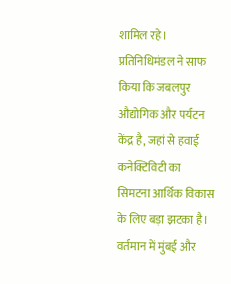शामिल रहे। प्रतिनिधिमंडल ने साफ किया कि जबलपुर औद्योगिक और पर्यटन केंद्र है, जहां से हवाई कनेक्टिविटी का सिमटना आर्थिक विकास के लिए बड़ा झटका है। वर्तमान में मुंबई और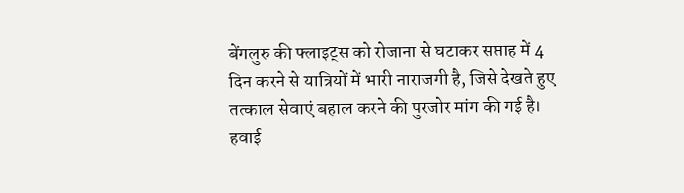बेंगलुरु की फ्लाइट्स को रोजाना से घटाकर सप्ताह में 4 दिन करने से यात्रियों में भारी नाराजगी है, जिसे देखते हुए तत्काल सेवाएं बहाल करने की पुरजोर मांग की गई है।
हवाई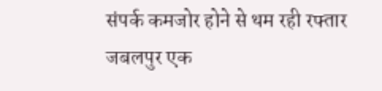संपर्क कमजोर होने से थम रही रफ्तार
जबलपुर एक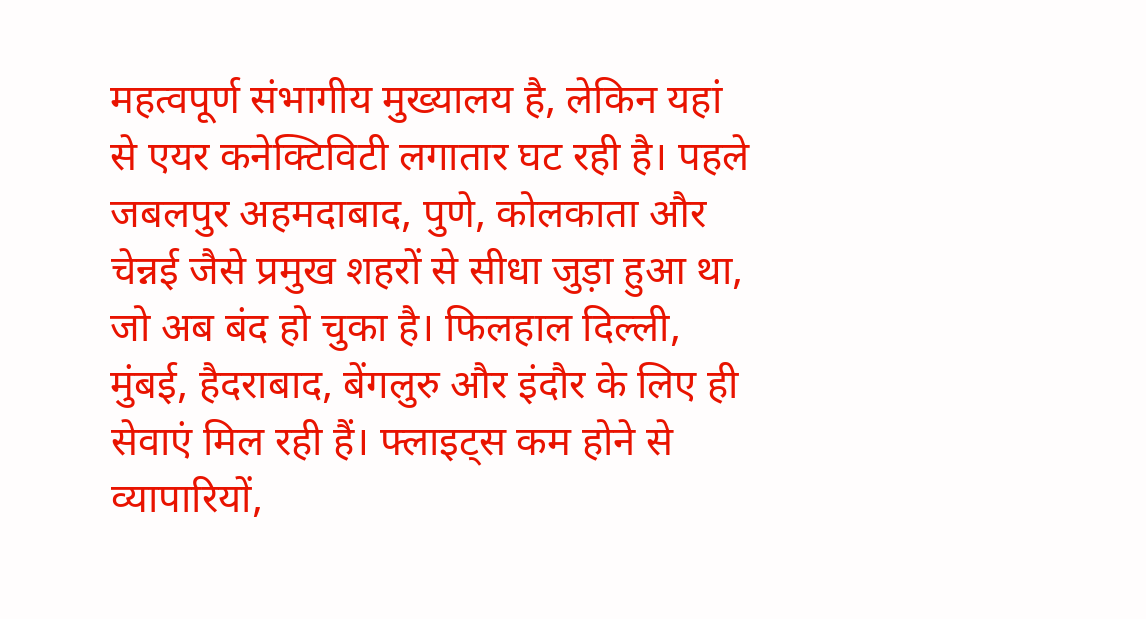महत्वपूर्ण संभागीय मुख्यालय है, लेकिन यहां से एयर कनेक्टिविटी लगातार घट रही है। पहले जबलपुर अहमदाबाद, पुणे, कोलकाता और चेन्नई जैसे प्रमुख शहरों से सीधा जुड़ा हुआ था, जो अब बंद हो चुका है। फिलहाल दिल्ली, मुंबई, हैदराबाद, बेंगलुरु और इंदौर के लिए ही सेवाएं मिल रही हैं। फ्लाइट्स कम होने से व्यापारियों,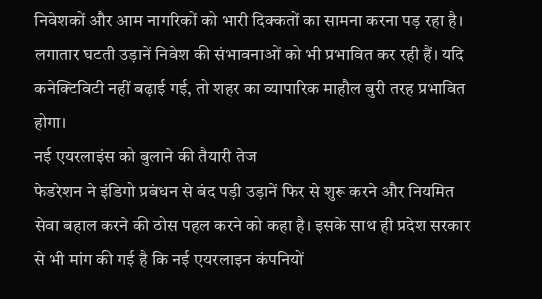निवेशकों और आम नागरिकों को भारी दिक्कतों का सामना करना पड़ रहा है। लगातार घटती उड़ानें निवेश की संभावनाओं को भी प्रभावित कर रही हैं। यदि कनेक्टिविटी नहीं बढ़ाई गई, तो शहर का व्यापारिक माहौल बुरी तरह प्रभावित होगा।
नई एयरलाइंस को बुलाने की तैयारी तेज
फेडरेशन ने इंडिगो प्रबंधन से बंद पड़ी उड़ानें फिर से शुरू करने और नियमित सेवा बहाल करने की ठोस पहल करने को कहा है। इसके साथ ही प्रदेश सरकार से भी मांग की गई है कि नई एयरलाइन कंपनियों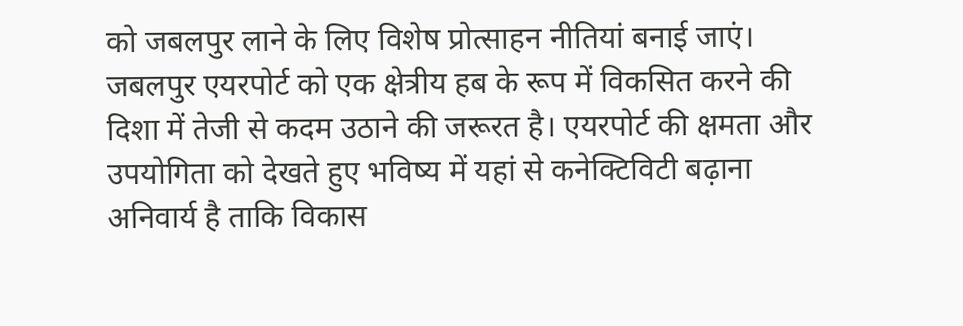को जबलपुर लाने के लिए विशेष प्रोत्साहन नीतियां बनाई जाएं। जबलपुर एयरपोर्ट को एक क्षेत्रीय हब के रूप में विकसित करने की दिशा में तेजी से कदम उठाने की जरूरत है। एयरपोर्ट की क्षमता और उपयोगिता को देखते हुए भविष्य में यहां से कनेक्टिविटी बढ़ाना अनिवार्य है ताकि विकास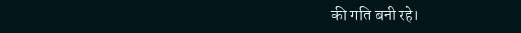की गति बनी रहे।